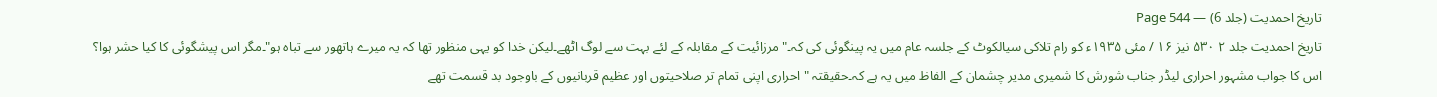تاریخ احمدیت (جلد 6) — Page 544
تاریخ احمدیت جلد ۲ ۵۳۰ نیز ۱۶ / مئی ۱۹۳۵ء کو رام تلاکی سیالکوٹ کے جلسہ عام میں یہ پینگوئی کی کہ۔" مرزائیت کے مقابلہ کے لئے بہت سے لوگ اٹھے۔لیکن خدا کو یہی منظور تھا کہ یہ میرے ہاتھور سے تباہ ہو"۔مگر اس پیشگوئی کا کیا حشر ہوا؟ اس کا جواب مشہور احراری لیڈر جناب شورش کا شمیری مدیر چشمان کے الفاظ میں یہ ہے کہ۔حقیقتہ " احراری اپنی تمام تر صلاحیتوں اور عظیم قربانیوں کے باوجود بد قسمت تھے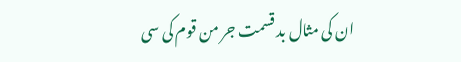ان کی مثال بد قسمت جر من قوم کی سی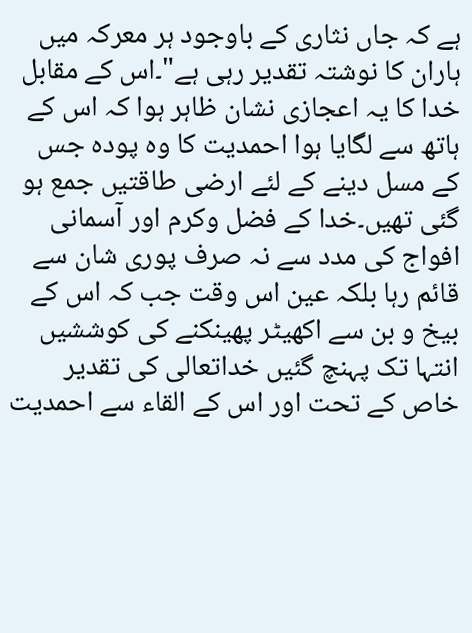ہے کہ جاں نثاری کے باوجود ہر معرکہ میں ہاران کا نوشتہ تقدیر رہی ہے"۔اس کے مقابل خدا کا یہ اعجازی نشان ظاہر ہوا کہ اس کے ہاتھ سے لگایا ہوا احمدیت کا وہ پودہ جس کے مسل دینے کے لئے ارضی طاقتیں جمع ہو گئی تھیں۔خدا کے فضل وکرم اور آسمانی افواج کی مدد سے نہ صرف پوری شان سے قائم رہا بلکہ عین اس وقت جب کہ اس کے بیخ و بن سے اکھیٹر پھینکنے کی کوششیں انتہا تک پہنچ گئیں خداتعالی کی تقدیر خاص کے تحت اور اس کے القاء سے احمدیت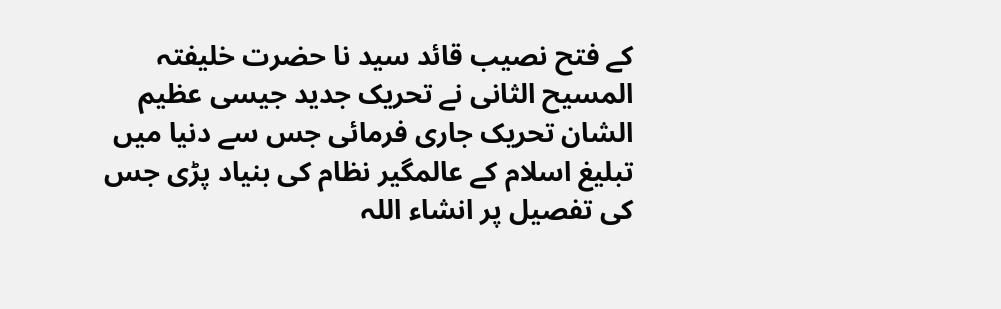کے فتح نصیب قائد سید نا حضرت خلیفتہ المسیح الثانی نے تحریک جدید جیسی عظیم الشان تحریک جاری فرمائی جس سے دنیا میں تبلیغ اسلام کے عالمگیر نظام کی بنیاد پڑی جس کی تفصیل پر انشاء اللہ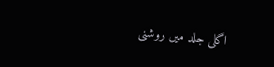اگلی جلد میں روشنی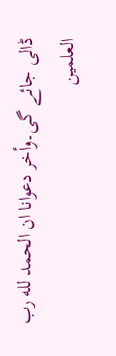ڈالی جائے گی۔وأخر دعوانا ان الحمد لله رب العلمين